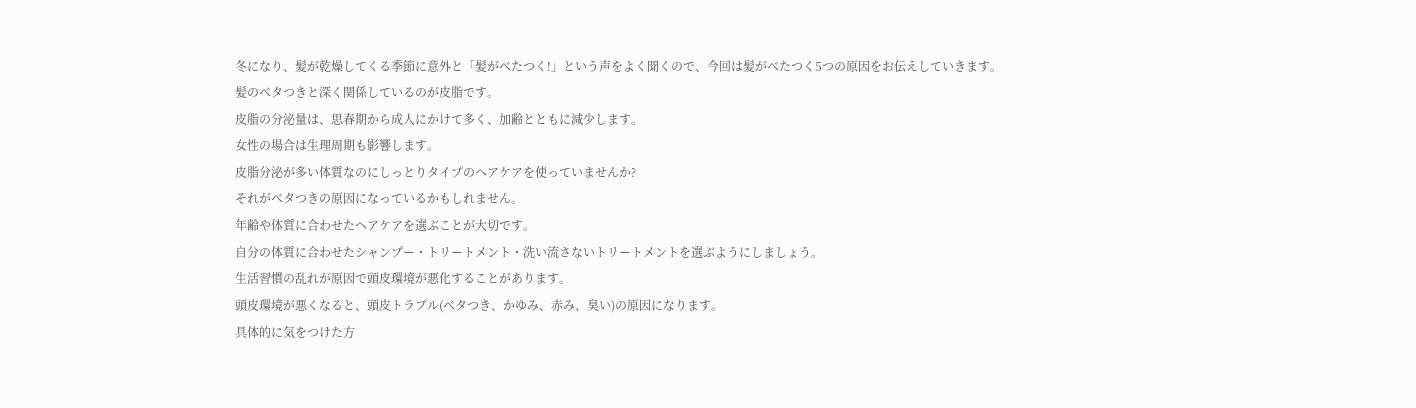冬になり、髪が乾燥してくる季節に意外と「髪がべたつく!」という声をよく聞くので、今回は髪がべたつく5つの原因をお伝えしていきます。
髪のベタつきと深く関係しているのが皮脂です。
皮脂の分泌量は、思春期から成人にかけて多く、加齢とともに減少します。
女性の場合は生理周期も影響します。
皮脂分泌が多い体質なのにしっとりタイプのヘアケアを使っていませんか?
それがベタつきの原因になっているかもしれません。
年齢や体質に合わせたヘアケアを選ぶことが大切です。
自分の体質に合わせたシャンプー・トリートメント・洗い流さないトリートメントを選ぶようにしましょう。
生活習慣の乱れが原因で頭皮環境が悪化することがあります。
頭皮環境が悪くなると、頭皮トラブル(ベタつき、かゆみ、赤み、臭い)の原因になります。
具体的に気をつけた方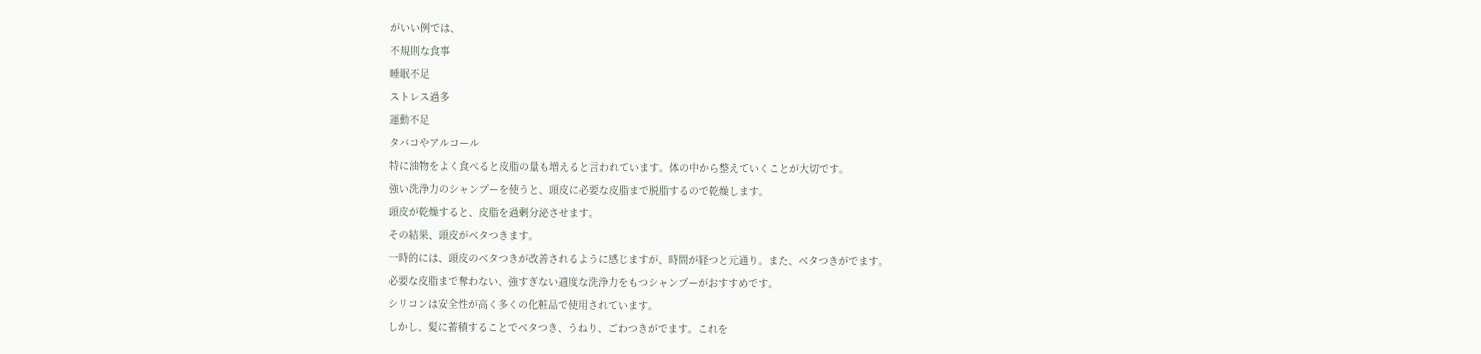がいい例では、
不規則な食事
睡眠不足
ストレス過多
運動不足
タバコやアルコール
特に油物をよく食べると皮脂の量も増えると言われています。体の中から整えていくことが大切です。
強い洗浄力のシャンプーを使うと、頭皮に必要な皮脂まで脱脂するので乾燥します。
頭皮が乾燥すると、皮脂を過剰分泌させます。
その結果、頭皮がベタつきます。
一時的には、頭皮のベタつきが改善されるように感じますが、時間が経つと元通り。また、ベタつきがでます。
必要な皮脂まで奪わない、強すぎない適度な洗浄力をもつシャンプーがおすすめです。
シリコンは安全性が高く多くの化粧品で使用されています。
しかし、髪に蓄積することでベタつき、うねり、ごわつきがでます。これを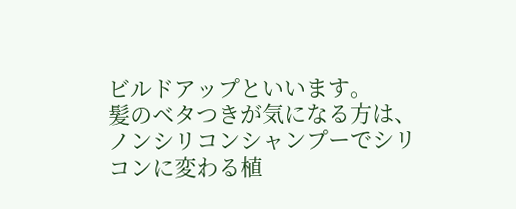ビルドアップといいます。
髪のベタつきが気になる方は、ノンシリコンシャンプーでシリコンに変わる植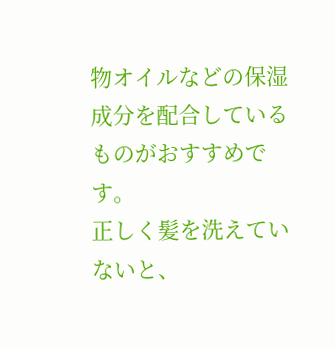物オイルなどの保湿成分を配合しているものがおすすめです。
正しく髪を洗えていないと、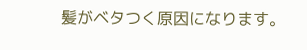髪がベタつく原因になります。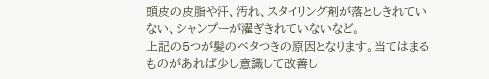頭皮の皮脂や汗、汚れ、スタイリング剤が落としきれていない、シャンプーが濯ぎきれていないなど。
上記の5つが髪のベタつきの原因となります。当てはまるものがあれば少し意識して改善し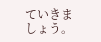ていきましょう。